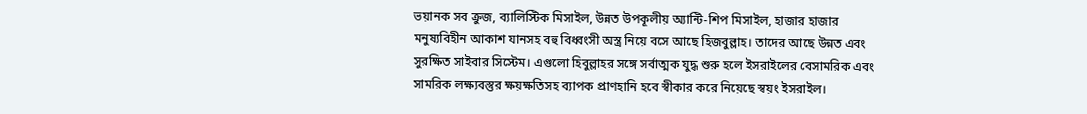ভয়ানক সব ক্রুজ, ব্যালিস্টিক মিসাইল, উন্নত উপকূলীয় অ্যান্টি-শিপ মিসাইল, হাজার হাজার মনুষ্যবিহীন আকাশ যানসহ বহু বিধ্বংসী অস্ত্র নিয়ে বসে আছে হিজবুল্লাহ। তাদের আছে উন্নত এবং সুরক্ষিত সাইবার সিস্টেম। এগুলো হিবুল্লাহর সঙ্গে সর্বাত্মক যুদ্ধ শুরু হলে ইসরাইলের বেসামরিক এবং সামরিক লক্ষ্যবস্তুর ক্ষয়ক্ষতিসহ ব্যাপক প্রাণহানি হবে স্বীকার করে নিয়েছে স্বয়ং ইসরাইল।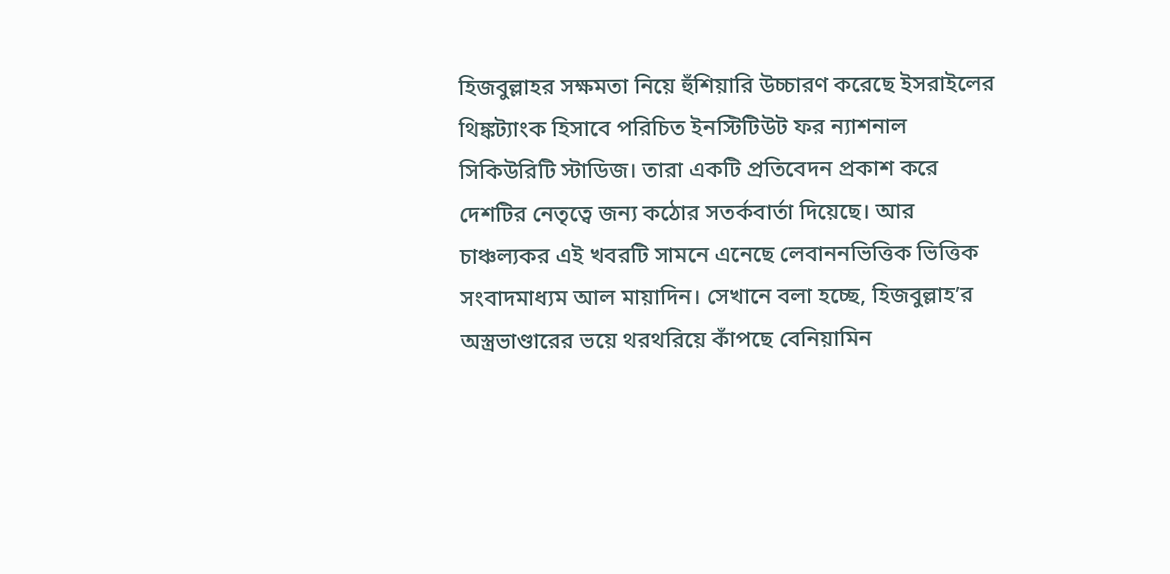হিজবুল্লাহর সক্ষমতা নিয়ে হুঁশিয়ারি উচ্চারণ করেছে ইসরাইলের থিঙ্কট্যাংক হিসাবে পরিচিত ইনস্টিটিউট ফর ন্যাশনাল সিকিউরিটি স্টাডিজ। তারা একটি প্রতিবেদন প্রকাশ করে দেশটির নেতৃত্বে জন্য কঠোর সতর্কবার্তা দিয়েছে। আর চাঞ্চল্যকর এই খবরটি সামনে এনেছে লেবাননভিত্তিক ভিত্তিক সংবাদমাধ্যম আল মায়াদিন। সেখানে বলা হচ্ছে, হিজবুল্লাহ’র অস্ত্রভাণ্ডারের ভয়ে থরথরিয়ে কাঁপছে বেনিয়ামিন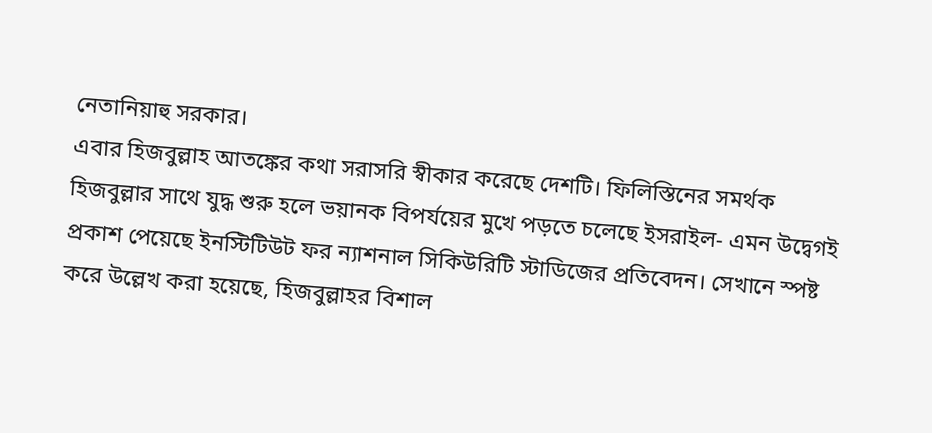নেতানিয়াহু সরকার।
এবার হিজবুল্লাহ আতঙ্কের কথা সরাসরি স্বীকার করেছে দেশটি। ফিলিস্তিনের সমর্থক হিজবুল্লার সাথে যুদ্ধ শুরু হলে ভয়ানক বিপর্যয়ের মুখে পড়তে চলেছে ইসরাইল- এমন উদ্বেগই প্রকাশ পেয়েছে ইনস্টিটিউট ফর ন্যাশনাল সিকিউরিটি স্টাডিজের প্রতিবেদন। সেখানে স্পষ্ট করে উল্লেখ করা হয়েছে, হিজবুল্লাহর বিশাল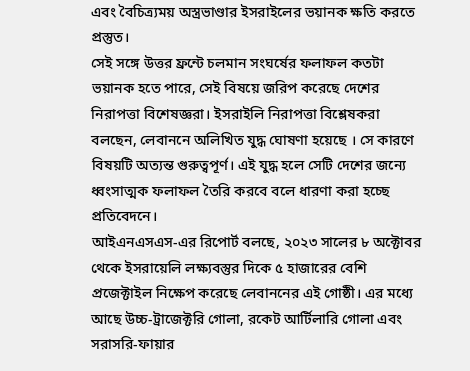এবং বৈচিত্র্যময় অস্ত্রভাণ্ডার ইসরাইলের ভয়ানক ক্ষতি করতে প্রস্তুত।
সেই সঙ্গে উত্তর ফ্রন্টে চলমান সংঘর্ষের ফলাফল কতটা ভয়ানক হতে পারে, সেই বিষয়ে জরিপ করেছে দেশের নিরাপত্তা বিশেষজ্ঞরা। ইসরাইলি নিরাপত্তা বিশ্লেষকরা বলছেন, লেবাননে অলিখিত যুদ্ধ ঘোষণা হয়েছে । সে কারণে বিষয়টি অত্যন্ত গুরুত্বপূর্ণ। এই যুদ্ধ হলে সেটি দেশের জন্যে ধ্বংসাত্মক ফলাফল তৈরি করবে বলে ধারণা করা হচ্ছে প্রতিবেদনে।
আইএনএসএস-এর রিপোর্ট বলছে, ২০২৩ সালের ৮ অক্টোবর থেকে ইসরায়েলি লক্ষ্যবস্তুর দিকে ৫ হাজারের বেশি প্রজেক্টাইল নিক্ষেপ করেছে লেবাননের এই গোষ্ঠী। এর মধ্যে আছে উচ্চ-ট্রাজেক্টরি গোলা, রকেট আর্টিলারি গোলা এবং সরাসরি-ফায়ার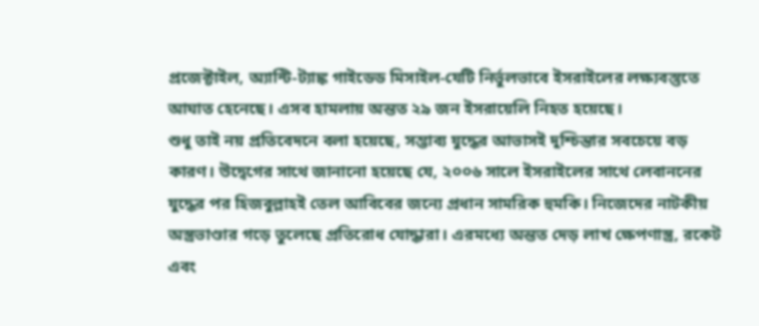প্রজেক্টাইল, অ্যান্টি-ট্যাঙ্ক গাইডেড মিসাইল-যেটি নির্ভুলভাবে ইসরাইলের লক্ষ্যবস্তুতে আঘাত হেনেছে। এসব হামলায় অন্তত ২৯ জন ইসরায়েলি নিহত হয়েছে।
শুধু তাই নয় প্রতিবেদনে বলা হয়েছে, সম্ভাব্য যুদ্ধের আভাসই দুশ্চিন্তার সবচেয়ে বড় কারণ। উদ্বেগের সাথে জানানো হয়েছে যে, ২০০৬ সালে ইসরাইলের সাথে লেবাননের যুদ্ধের পর হিজবুল্লাহই তেল আবিবের জন্যে প্রধান সামরিক হুমকি। নিজেদের নাটকীয় অস্ত্রভাণ্ডার গড়ে তুলেছে প্রতিরোধ যোদ্ধারা। এরমধ্যে অন্তত দেড় লাখ ক্ষেপণাস্ত্র, রকেট এবং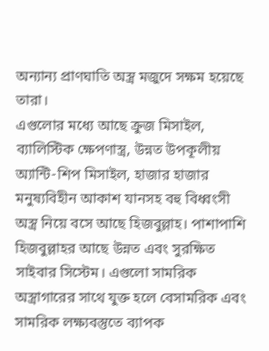অন্যান্য প্রাণঘাতি অস্ত্র মজুদে সক্ষম হয়েছে তারা।
এগুলোর মধ্যে আছে ক্রুজ মিসাইল, ব্যালিস্টিক ক্ষেপণাস্ত্র, উন্নত উপকূলীয় অ্যান্টি-শিপ মিসাইল, হাজার হাজার মনুষ্যবিহীন আকাশ যানসহ বহু বিধ্বংসী অস্ত্র নিয়ে বসে আছে হিজবুল্লাহ। পাশাপাশি হিজবুল্লাহর আছে উন্নত এবং সুরক্ষিত সাইবার সিস্টেম। এগুলো সামরিক অস্ত্রাগারের সাথে যুক্ত হলে বেসামরিক এবং সামরিক লক্ষ্যবস্তুতে ব্যাপক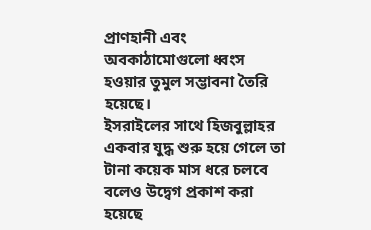প্রাণহানী এবং অবকাঠামোগুলো ধ্বংস হওয়ার তুমুল সম্ভাবনা তৈরি হয়েছে।
ইসরাইলের সাথে হিজবুল্লাহর একবার যুদ্ধ শুরু হয়ে গেলে তা টানা কয়েক মাস ধরে চলবে বলেও উদ্বেগ প্রকাশ করা হয়েছে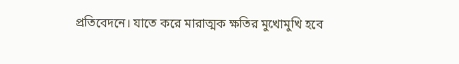প্রতিবেদনে। যাতে করে মারাত্মক ক্ষতির মুখোমুখি হবে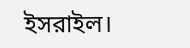ইসরাইল।